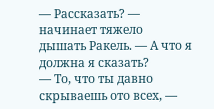— Рассказать? — начинает тяжело дышать Ракель. — А что я должна я сказать?
— То, что ты давно скрываешь ото всех, —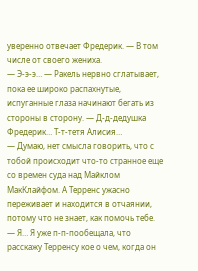уверенно отвечает Фредерик. — В том числе от своего жениха.
— Э-э-э… — Ракель нервно сглатывает, пока ее широко распахнутые, испуганные глаза начинают бегать из стороны в сторону. — Д-д-дедушка Фредерик… Т-т-тетя Алисия…
— Думаю, нет смысла говорить, что с тобой происходит что-то странное еще со времен суда над Майклом МакКлайфом. А Терренс ужасно переживает и находится в отчаянии, потому что не знает, как помочь тебе.
— Я… Я уже п-п-пообещала, что расскажу Терренсу кое о чем, когда он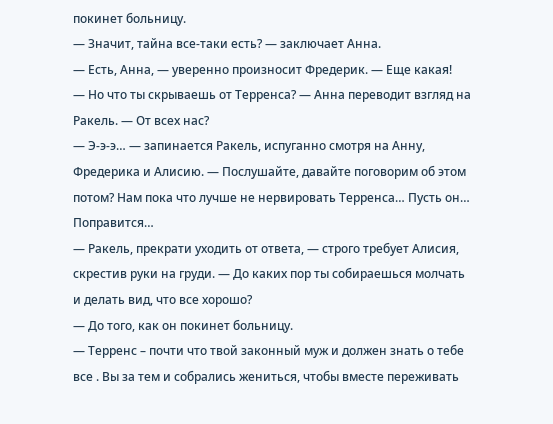покинет больницу.
— Значит, тайна все-таки есть? — заключает Анна.
— Есть, Анна, — уверенно произносит Фредерик. — Еще какая!
— Но что ты скрываешь от Терренса? — Анна переводит взгляд на Ракель. — От всех нас?
— Э-э-э… — запинается Ракель, испуганно смотря на Анну, Фредерика и Алисию. — Послушайте, давайте поговорим об этом потом? Нам пока что лучше не нервировать Терренса… Пусть он… Поправится…
— Ракель, прекрати уходить от ответа, — строго требует Алисия, скрестив руки на груди. — До каких пор ты собираешься молчать и делать вид, что все хорошо?
— До того, как он покинет больницу.
— Терренс – почти что твой законный муж и должен знать о тебе все . Вы за тем и собрались жениться, чтобы вместе переживать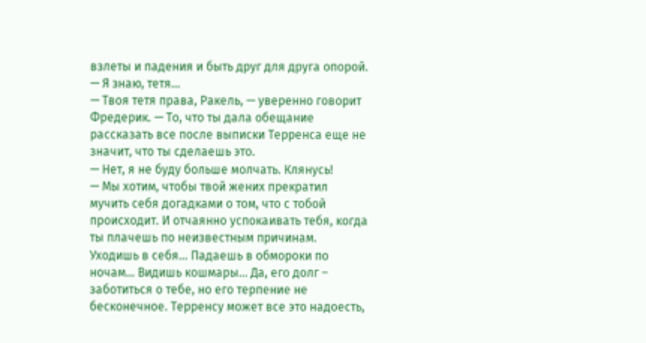взлеты и падения и быть друг для друга опорой.
— Я знаю, тетя…
— Твоя тетя права, Ракель, — уверенно говорит Фредерик. — То, что ты дала обещание рассказать все после выписки Терренса еще не значит, что ты сделаешь это.
— Нет, я не буду больше молчать. Клянусь!
— Мы хотим, чтобы твой жених прекратил мучить себя догадками о том, что с тобой происходит. И отчаянно успокаивать тебя, когда ты плачешь по неизвестным причинам. Уходишь в себя… Падаешь в обмороки по ночам… Видишь кошмары… Да, его долг – заботиться о тебе, но его терпение не бесконечное. Терренсу может все это надоесть,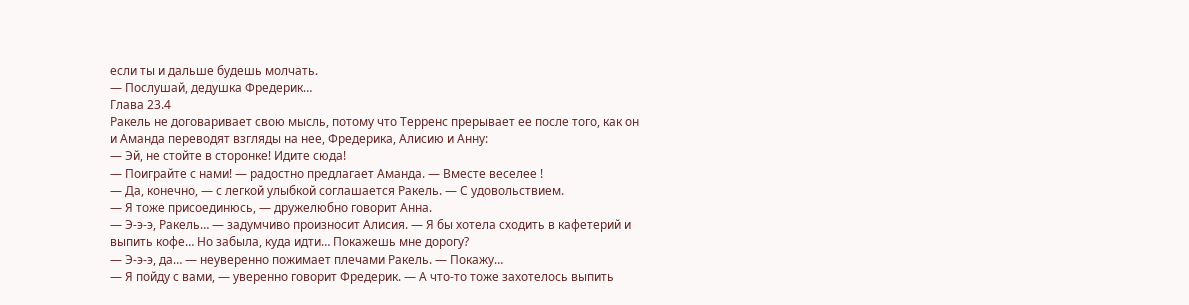если ты и дальше будешь молчать.
— Послушай, дедушка Фредерик…
Глава 23.4
Ракель не договаривает свою мысль, потому что Терренс прерывает ее после того, как он и Аманда переводят взгляды на нее, Фредерика, Алисию и Анну:
— Эй, не стойте в сторонке! Идите сюда!
— Поиграйте с нами! — радостно предлагает Аманда. — Вместе веселее !
— Да, конечно, — с легкой улыбкой соглашается Ракель. — С удовольствием.
— Я тоже присоединюсь, — дружелюбно говорит Анна.
— Э-э-э, Ракель… — задумчиво произносит Алисия. — Я бы хотела сходить в кафетерий и выпить кофе… Но забыла, куда идти… Покажешь мне дорогу?
— Э-э-э, да… — неуверенно пожимает плечами Ракель. — Покажу…
— Я пойду с вами, — уверенно говорит Фредерик. — А что-то тоже захотелось выпить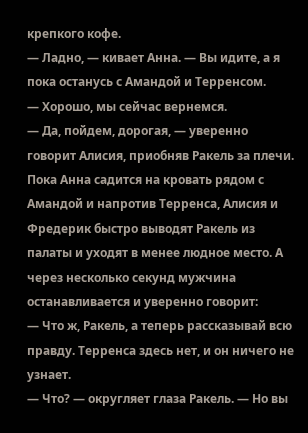крепкого кофе.
— Ладно, — кивает Анна. — Вы идите, а я пока останусь с Амандой и Терренсом.
— Хорошо, мы сейчас вернемся.
— Да, пойдем, дорогая, — уверенно говорит Алисия, приобняв Ракель за плечи.
Пока Анна садится на кровать рядом с Амандой и напротив Терренса, Алисия и Фредерик быстро выводят Ракель из палаты и уходят в менее людное место. А через несколько секунд мужчина останавливается и уверенно говорит:
— Что ж, Ракель, а теперь рассказывай всю правду. Терренса здесь нет, и он ничего не узнает.
— Что? — округляет глаза Ракель. — Но вы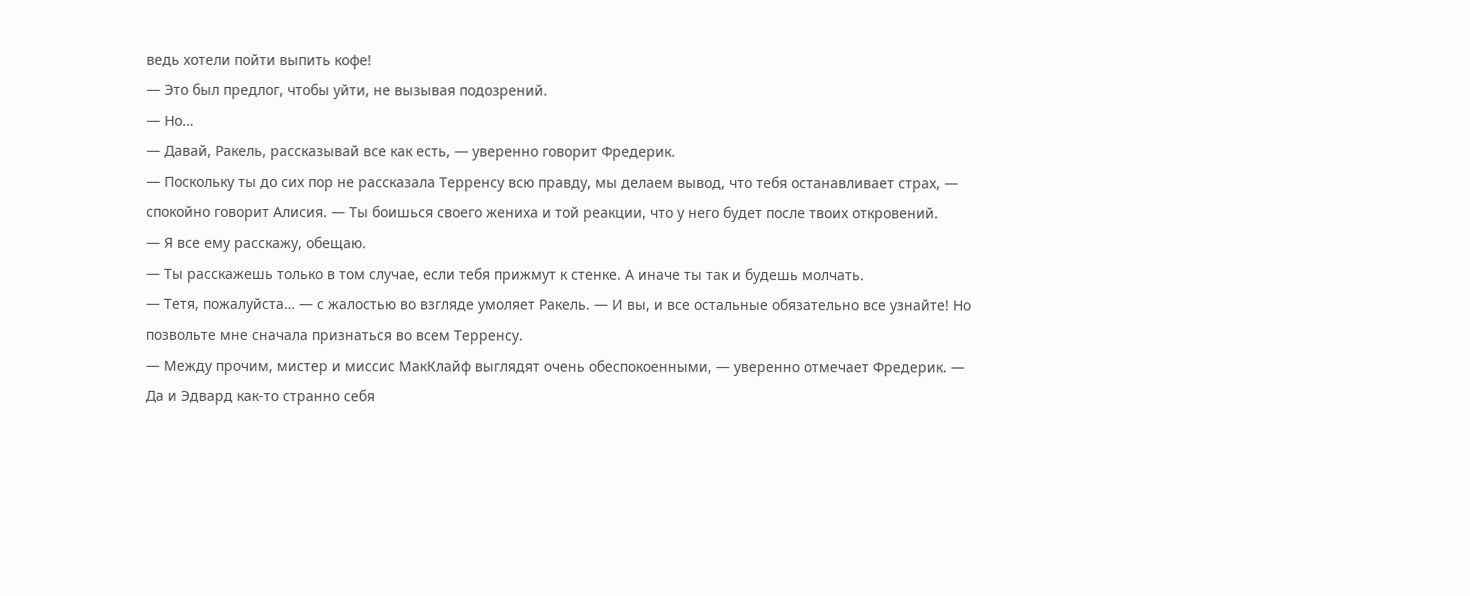ведь хотели пойти выпить кофе!
— Это был предлог, чтобы уйти, не вызывая подозрений.
— Но…
— Давай, Ракель, рассказывай все как есть, — уверенно говорит Фредерик.
— Поскольку ты до сих пор не рассказала Терренсу всю правду, мы делаем вывод, что тебя останавливает страх, — спокойно говорит Алисия. — Ты боишься своего жениха и той реакции, что у него будет после твоих откровений.
— Я все ему расскажу, обещаю.
— Ты расскажешь только в том случае, если тебя прижмут к стенке. А иначе ты так и будешь молчать.
— Тетя, пожалуйста… — с жалостью во взгляде умоляет Ракель. — И вы, и все остальные обязательно все узнайте! Но позвольте мне сначала признаться во всем Терренсу.
— Между прочим, мистер и миссис МакКлайф выглядят очень обеспокоенными, — уверенно отмечает Фредерик. — Да и Эдвард как-то странно себя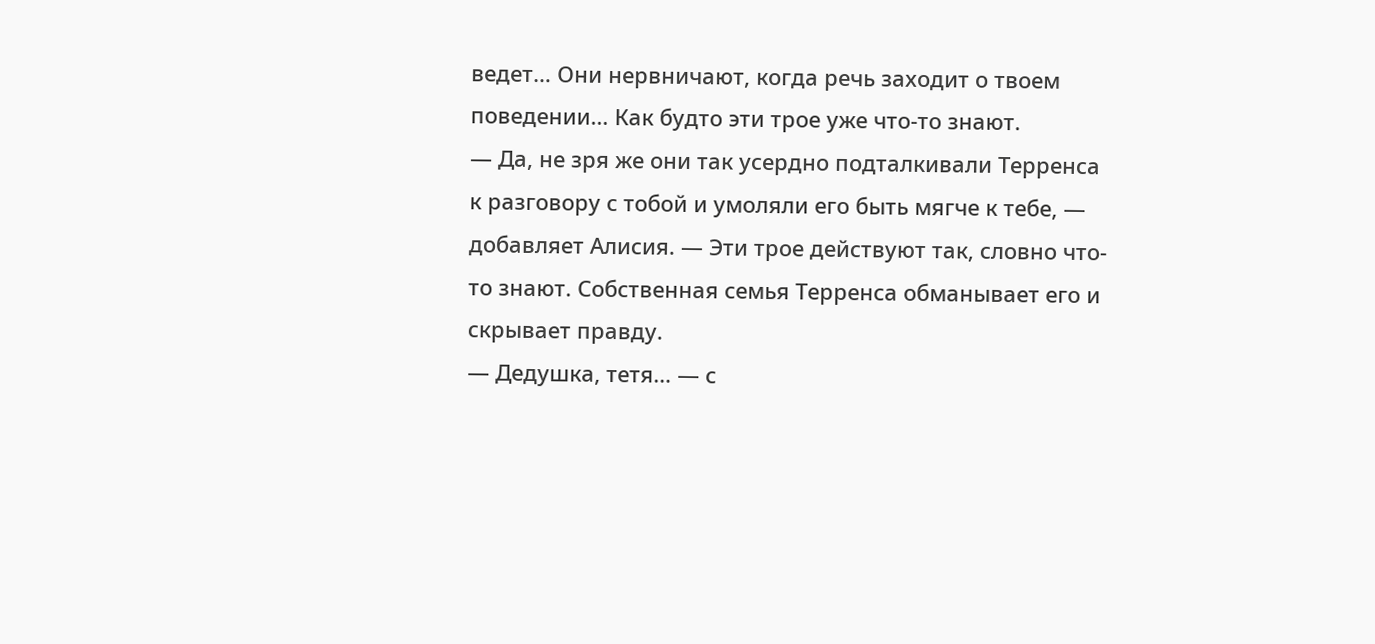ведет… Они нервничают, когда речь заходит о твоем поведении… Как будто эти трое уже что-то знают.
— Да, не зря же они так усердно подталкивали Терренса к разговору с тобой и умоляли его быть мягче к тебе, — добавляет Алисия. — Эти трое действуют так, словно что-то знают. Собственная семья Терренса обманывает его и скрывает правду.
— Дедушка, тетя… — с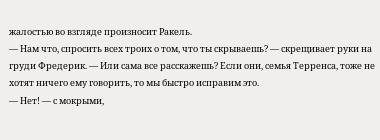жалостью во взгляде произносит Ракель.
— Нам что, спросить всех троих о том, что ты скрываешь? — скрещивает руки на груди Фредерик. — Или сама все расскажешь? Если они, семья Терренса, тоже не хотят ничего ему говорить, то мы быстро исправим это.
— Нет! — с мокрыми,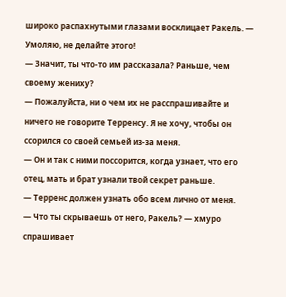широко распахнутыми глазами восклицает Ракель. — Умоляю, не делайте этого!
— Значит, ты что-то им рассказала? Раньше, чем своему жениху?
— Пожалуйста, ни о чем их не расспрашивайте и ничего не говорите Терренсу. Я не хочу, чтобы он ссорился со своей семьей из-за меня.
— Он и так с ними поссорится, когда узнает, что его отец, мать и брат узнали твой секрет раньше.
— Терренс должен узнать обо всем лично от меня.
— Что ты скрываешь от него, Ракель? — хмуро спрашивает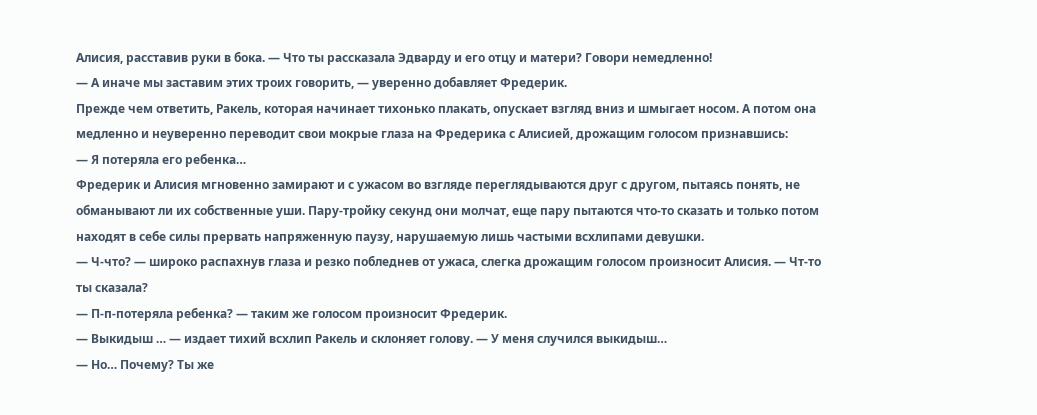Алисия, расставив руки в бока. — Что ты рассказала Эдварду и его отцу и матери? Говори немедленно!
— А иначе мы заставим этих троих говорить, — уверенно добавляет Фредерик.
Прежде чем ответить, Ракель, которая начинает тихонько плакать, опускает взгляд вниз и шмыгает носом. А потом она медленно и неуверенно переводит свои мокрые глаза на Фредерика с Алисией, дрожащим голосом признавшись:
— Я потеряла его ребенка…
Фредерик и Алисия мгновенно замирают и с ужасом во взгляде переглядываются друг с другом, пытаясь понять, не обманывают ли их собственные уши. Пару-тройку секунд они молчат, еще пару пытаются что-то сказать и только потом находят в себе силы прервать напряженную паузу, нарушаемую лишь частыми всхлипами девушки.
— Ч-что? — широко распахнув глаза и резко побледнев от ужаса, слегка дрожащим голосом произносит Алисия. — Чт-то ты сказала?
— П-п-потеряла ребенка? — таким же голосом произносит Фредерик.
— Выкидыш … — издает тихий всхлип Ракель и склоняет голову. — У меня случился выкидыш…
— Но… Почему? Ты же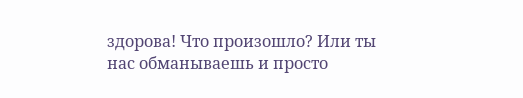здорова! Что произошло? Или ты нас обманываешь и просто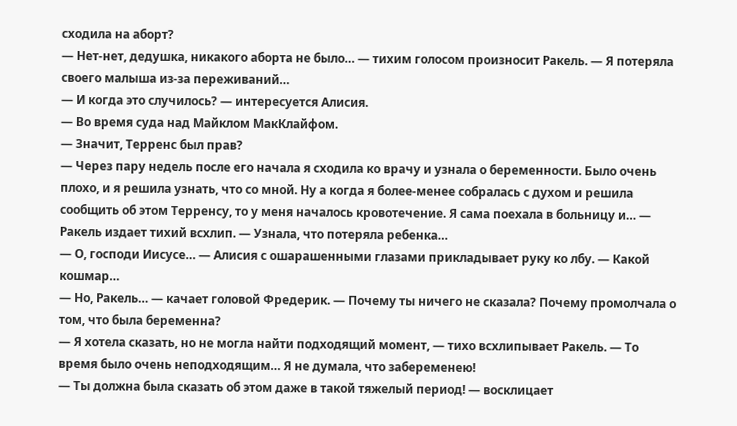сходила на аборт?
— Нет-нет, дедушка, никакого аборта не было… — тихим голосом произносит Ракель. — Я потеряла своего малыша из-за переживаний…
— И когда это случилось? — интересуется Алисия.
— Во время суда над Майклом МакКлайфом.
— Значит, Терренс был прав?
— Через пару недель после его начала я сходила ко врачу и узнала о беременности. Было очень плохо, и я решила узнать, что со мной. Ну а когда я более-менее собралась с духом и решила сообщить об этом Терренсу, то у меня началось кровотечение. Я сама поехала в больницу и… — Ракель издает тихий всхлип. — Узнала, что потеряла ребенка…
— О, господи Иисусе… — Алисия с ошарашенными глазами прикладывает руку ко лбу. — Какой кошмар…
— Но, Ракель… — качает головой Фредерик. — Почему ты ничего не сказала? Почему промолчала о том, что была беременна?
— Я хотела сказать, но не могла найти подходящий момент, — тихо всхлипывает Ракель. — То время было очень неподходящим… Я не думала, что забеременею!
— Ты должна была сказать об этом даже в такой тяжелый период! — восклицает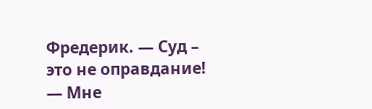Фредерик. — Суд – это не оправдание!
— Мне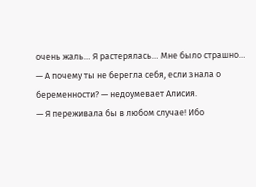очень жаль… Я растерялась… Мне было страшно…
— А почему ты не берегла себя, если знала о беременности? — недоумевает Алисия.
— Я переживала бы в любом случае! Ибо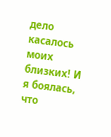дело касалось моих близких! И я боялась, что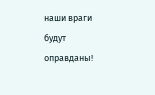наши враги будут оправданы!